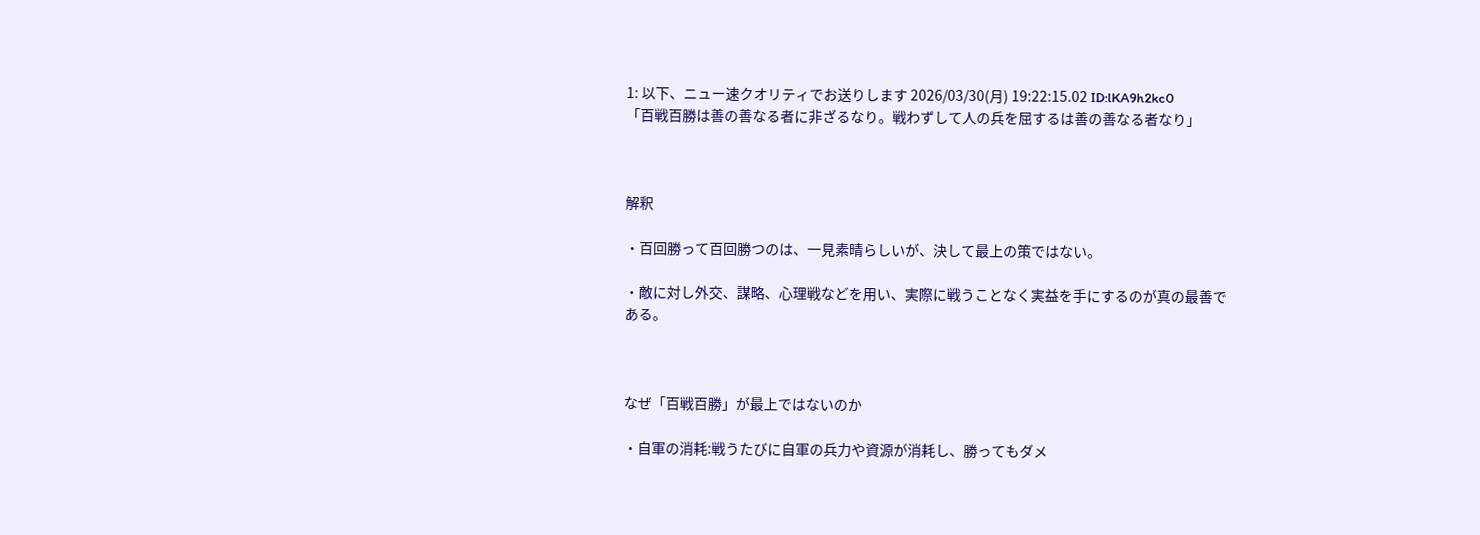1: 以下、ニュー速クオリティでお送りします 2026/03/30(月) 19:22:15.02 ID:lKA9h2kc0
「百戦百勝は善の善なる者に非ざるなり。戦わずして人の兵を屈するは善の善なる者なり」



解釈

・百回勝って百回勝つのは、一見素晴らしいが、決して最上の策ではない。

・敵に対し外交、謀略、心理戦などを用い、実際に戦うことなく実益を手にするのが真の最善である。



なぜ「百戦百勝」が最上ではないのか

・自軍の消耗:戦うたびに自軍の兵力や資源が消耗し、勝ってもダメ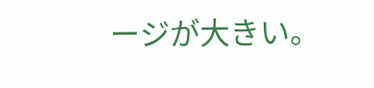ージが大きい。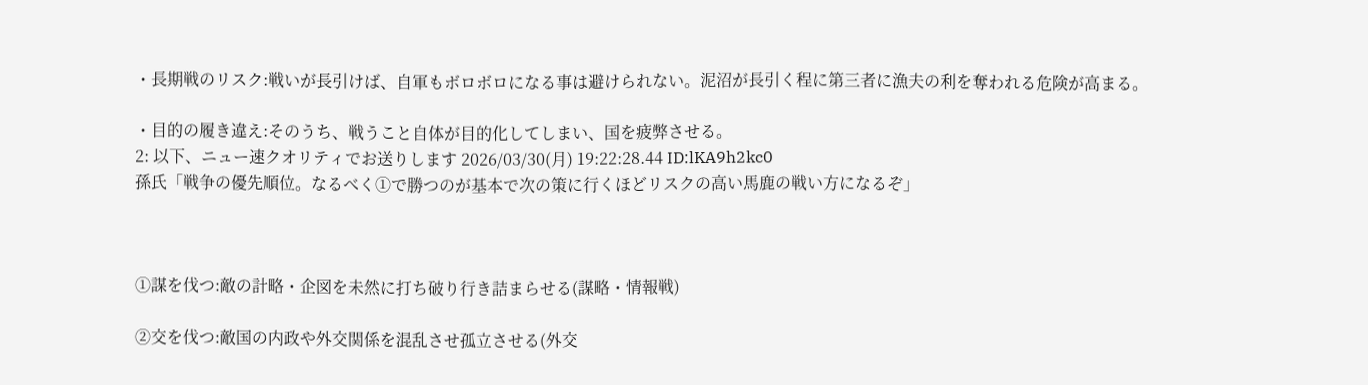・長期戦のリスク:戦いが長引けば、自軍もボロボロになる事は避けられない。泥沼が長引く程に第三者に漁夫の利を奪われる危険が高まる。

・目的の履き違え:そのうち、戦うこと自体が目的化してしまい、国を疲弊させる。
2: 以下、ニュー速クオリティでお送りします 2026/03/30(月) 19:22:28.44 ID:lKA9h2kc0
孫氏「戦争の優先順位。なるべく①で勝つのが基本で次の策に行くほどリスクの高い馬鹿の戦い方になるぞ」



①謀を伐つ:敵の計略・企図を未然に打ち破り行き詰まらせる(謀略・情報戦)

②交を伐つ:敵国の内政や外交関係を混乱させ孤立させる(外交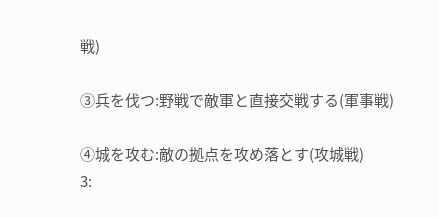戦)

③兵を伐つ:野戦で敵軍と直接交戦する(軍事戦)

④城を攻む:敵の拠点を攻め落とす(攻城戦)
3: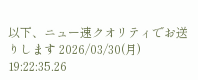以下、ニュー速クオリティでお送りします 2026/03/30(月) 19:22:35.26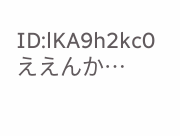ID:lKA9h2kc0
ええんか…